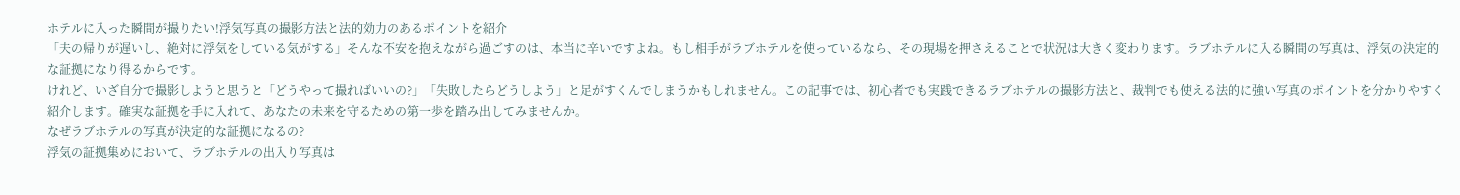ホテルに入った瞬間が撮りたい!浮気写真の撮影方法と法的効力のあるポイントを紹介
「夫の帰りが遅いし、絶対に浮気をしている気がする」そんな不安を抱えながら過ごすのは、本当に辛いですよね。もし相手がラブホテルを使っているなら、その現場を押さえることで状況は大きく変わります。ラブホテルに入る瞬間の写真は、浮気の決定的な証拠になり得るからです。
けれど、いざ自分で撮影しようと思うと「どうやって撮ればいいの?」「失敗したらどうしよう」と足がすくんでしまうかもしれません。この記事では、初心者でも実践できるラブホテルの撮影方法と、裁判でも使える法的に強い写真のポイントを分かりやすく紹介します。確実な証拠を手に入れて、あなたの未来を守るための第一歩を踏み出してみませんか。
なぜラブホテルの写真が決定的な証拠になるの?
浮気の証拠集めにおいて、ラブホテルの出入り写真は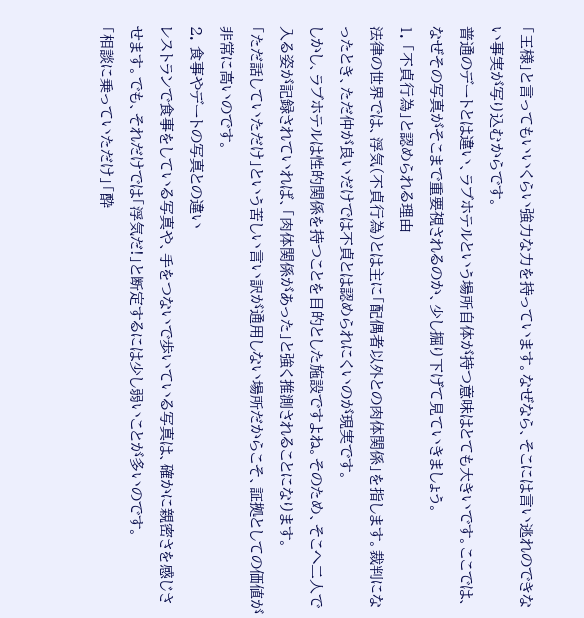「王様」と言ってもいいくらい強力な力を持っています。なぜなら、そこには言い逃れのできない事実が写り込むからです。
普通のデートとは違い、ラブホテルという場所自体が持つ意味はとても大きいです。ここでは、なぜその写真がそこまで重要視されるのか、少し掘り下げて見ていきましょう。
1. 「不貞行為」と認められる理由
法律の世界では、浮気(不貞行為)とは主に「配偶者以外との肉体関係」を指します。裁判になったとき、ただ仲が良いだけでは不貞とは認められにくいのが現実です。
しかし、ラブホテルは性的関係を持つことを目的とした施設ですよね。そのため、そこへ二人で入る姿が記録されていれば、「肉体関係があった」と強く推測されることになります。
「ただ話していただけ」という苦しい言い訳が通用しない場所だからこそ、証拠としての価値が非常に高いのです。
2. 食事やデートの写真との違い
レストランで食事をしている写真や、手をつないで歩いている写真は、確かに親密さを感じさせます。でも、それだけでは「浮気だ!」と断定するには少し弱いことが多いのです。
「相談に乗っていただけ」「酔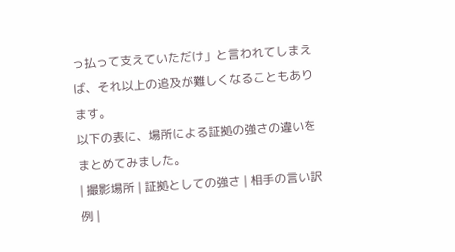っ払って支えていただけ」と言われてしまえば、それ以上の追及が難しくなることもあります。
以下の表に、場所による証拠の強さの違いをまとめてみました。
| 撮影場所 | 証拠としての強さ | 相手の言い訳例 |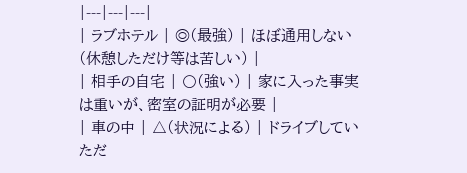|---|---|---|
| ラブホテル | ◎(最強) | ほぼ通用しない(休憩しただけ等は苦しい) |
| 相手の自宅 | 〇(強い) | 家に入った事実は重いが、密室の証明が必要 |
| 車の中 | △(状況による) | ドライブしていただ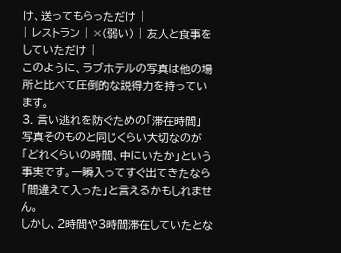け、送ってもらっただけ |
| レストラン | ×(弱い) | 友人と食事をしていただけ |
このように、ラブホテルの写真は他の場所と比べて圧倒的な説得力を持っています。
3. 言い逃れを防ぐための「滞在時間」
写真そのものと同じくらい大切なのが「どれくらいの時間、中にいたか」という事実です。一瞬入ってすぐ出てきたなら「間違えて入った」と言えるかもしれません。
しかし、2時間や3時間滞在していたとな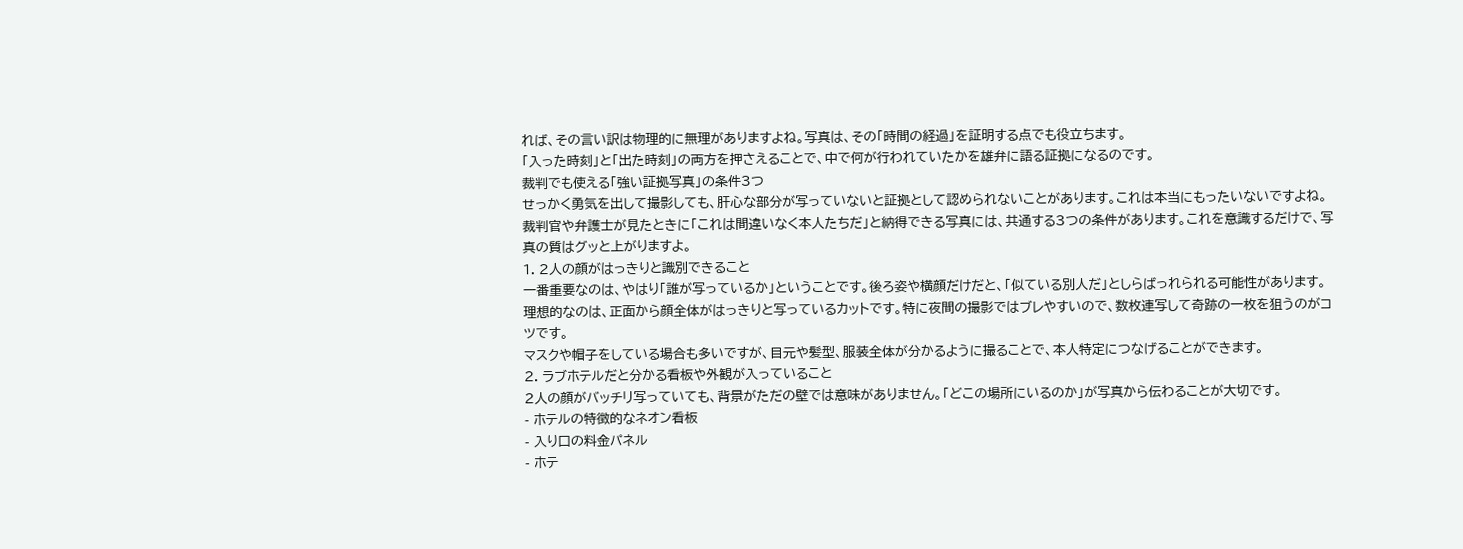れば、その言い訳は物理的に無理がありますよね。写真は、その「時間の経過」を証明する点でも役立ちます。
「入った時刻」と「出た時刻」の両方を押さえることで、中で何が行われていたかを雄弁に語る証拠になるのです。
裁判でも使える「強い証拠写真」の条件3つ
せっかく勇気を出して撮影しても、肝心な部分が写っていないと証拠として認められないことがあります。これは本当にもったいないですよね。
裁判官や弁護士が見たときに「これは間違いなく本人たちだ」と納得できる写真には、共通する3つの条件があります。これを意識するだけで、写真の質はグッと上がりますよ。
1. 2人の顔がはっきりと識別できること
一番重要なのは、やはり「誰が写っているか」ということです。後ろ姿や横顔だけだと、「似ている別人だ」としらばっれられる可能性があります。
理想的なのは、正面から顔全体がはっきりと写っているカットです。特に夜間の撮影ではブレやすいので、数枚連写して奇跡の一枚を狙うのがコツです。
マスクや帽子をしている場合も多いですが、目元や髪型、服装全体が分かるように撮ることで、本人特定につなげることができます。
2. ラブホテルだと分かる看板や外観が入っていること
2人の顔がバッチリ写っていても、背景がただの壁では意味がありません。「どこの場所にいるのか」が写真から伝わることが大切です。
- ホテルの特徴的なネオン看板
- 入り口の料金パネル
- ホテ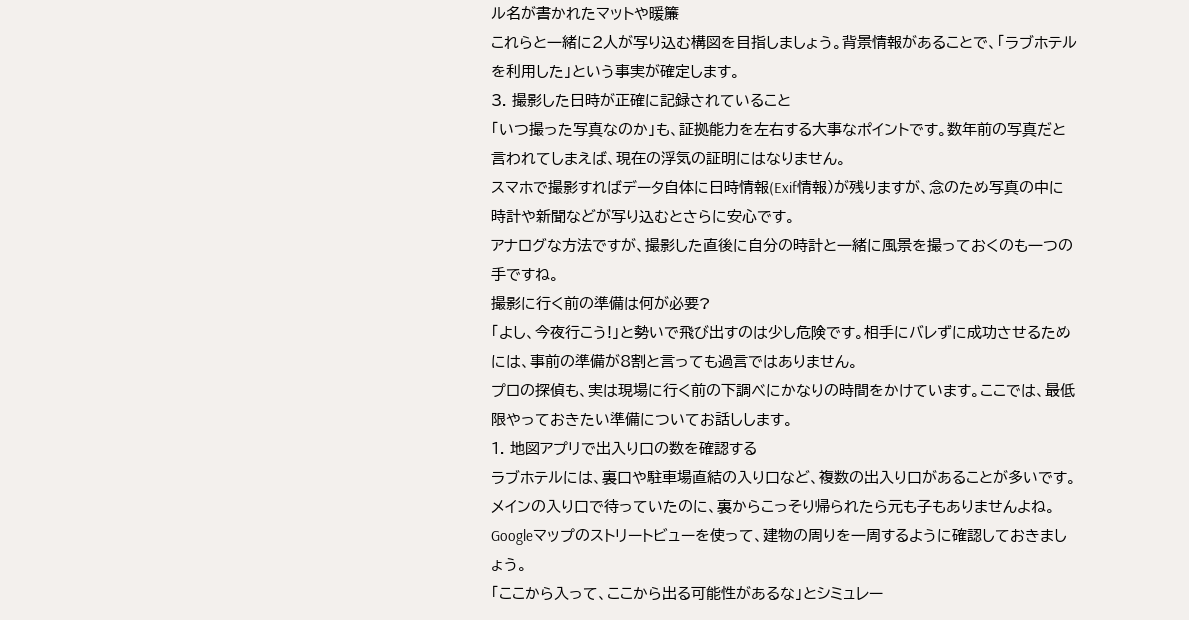ル名が書かれたマットや暖簾
これらと一緒に2人が写り込む構図を目指しましょう。背景情報があることで、「ラブホテルを利用した」という事実が確定します。
3. 撮影した日時が正確に記録されていること
「いつ撮った写真なのか」も、証拠能力を左右する大事なポイントです。数年前の写真だと言われてしまえば、現在の浮気の証明にはなりません。
スマホで撮影すればデータ自体に日時情報(Exif情報)が残りますが、念のため写真の中に時計や新聞などが写り込むとさらに安心です。
アナログな方法ですが、撮影した直後に自分の時計と一緒に風景を撮っておくのも一つの手ですね。
撮影に行く前の準備は何が必要?
「よし、今夜行こう!」と勢いで飛び出すのは少し危険です。相手にバレずに成功させるためには、事前の準備が8割と言っても過言ではありません。
プロの探偵も、実は現場に行く前の下調べにかなりの時間をかけています。ここでは、最低限やっておきたい準備についてお話しします。
1. 地図アプリで出入り口の数を確認する
ラブホテルには、裏口や駐車場直結の入り口など、複数の出入り口があることが多いです。メインの入り口で待っていたのに、裏からこっそり帰られたら元も子もありませんよね。
Googleマップのストリートビューを使って、建物の周りを一周するように確認しておきましょう。
「ここから入って、ここから出る可能性があるな」とシミュレー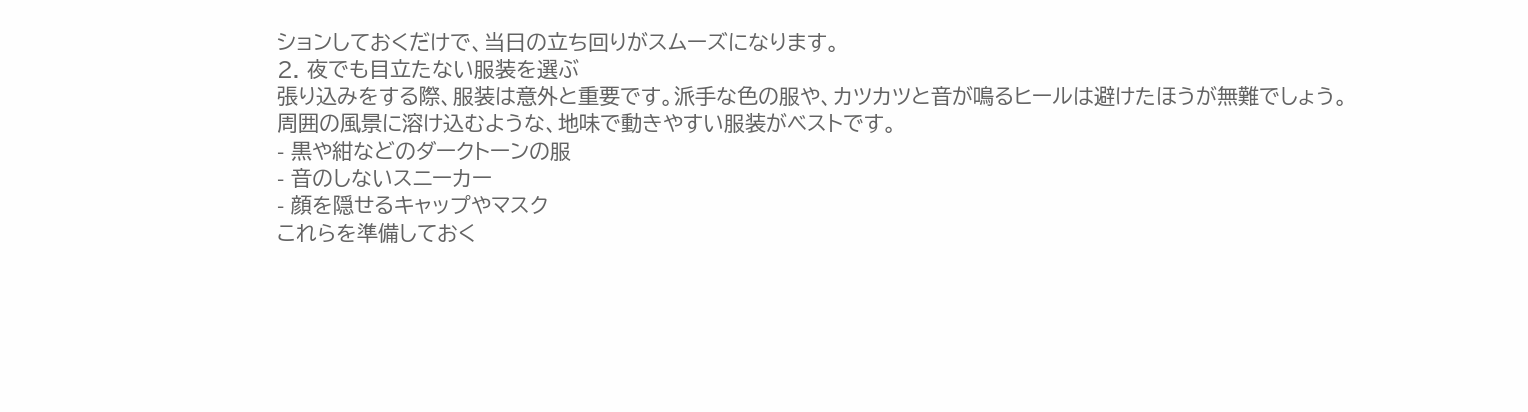ションしておくだけで、当日の立ち回りがスムーズになります。
2. 夜でも目立たない服装を選ぶ
張り込みをする際、服装は意外と重要です。派手な色の服や、カツカツと音が鳴るヒールは避けたほうが無難でしょう。
周囲の風景に溶け込むような、地味で動きやすい服装がベストです。
- 黒や紺などのダークトーンの服
- 音のしないスニーカー
- 顔を隠せるキャップやマスク
これらを準備しておく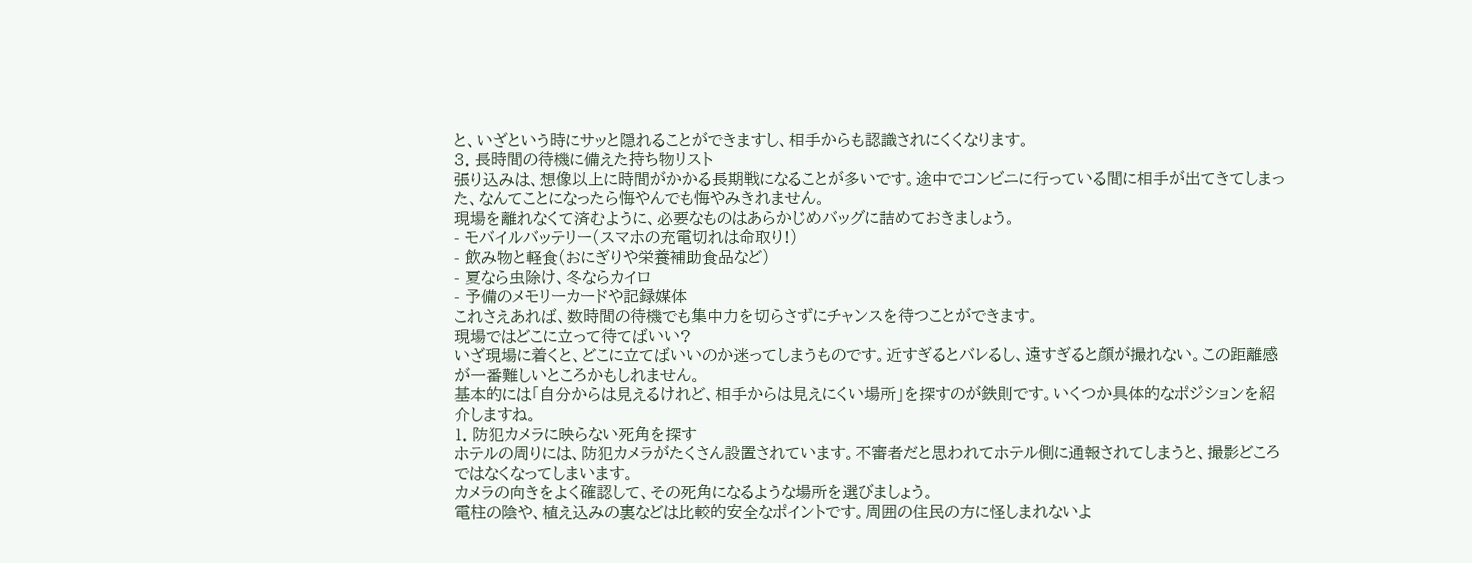と、いざという時にサッと隠れることができますし、相手からも認識されにくくなります。
3. 長時間の待機に備えた持ち物リスト
張り込みは、想像以上に時間がかかる長期戦になることが多いです。途中でコンビニに行っている間に相手が出てきてしまった、なんてことになったら悔やんでも悔やみきれません。
現場を離れなくて済むように、必要なものはあらかじめバッグに詰めておきましょう。
- モバイルバッテリー(スマホの充電切れは命取り!)
- 飲み物と軽食(おにぎりや栄養補助食品など)
- 夏なら虫除け、冬ならカイロ
- 予備のメモリーカードや記録媒体
これさえあれば、数時間の待機でも集中力を切らさずにチャンスを待つことができます。
現場ではどこに立って待てばいい?
いざ現場に着くと、どこに立てばいいのか迷ってしまうものです。近すぎるとバレるし、遠すぎると顔が撮れない。この距離感が一番難しいところかもしれません。
基本的には「自分からは見えるけれど、相手からは見えにくい場所」を探すのが鉄則です。いくつか具体的なポジションを紹介しますね。
1. 防犯カメラに映らない死角を探す
ホテルの周りには、防犯カメラがたくさん設置されています。不審者だと思われてホテル側に通報されてしまうと、撮影どころではなくなってしまいます。
カメラの向きをよく確認して、その死角になるような場所を選びましょう。
電柱の陰や、植え込みの裏などは比較的安全なポイントです。周囲の住民の方に怪しまれないよ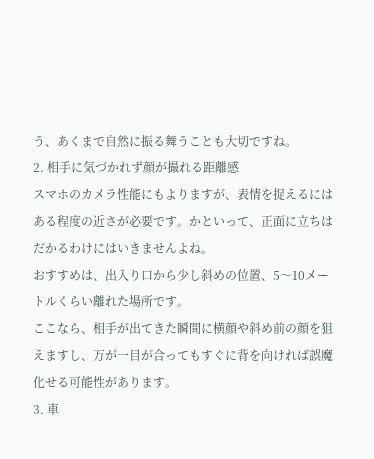う、あくまで自然に振る舞うことも大切ですね。
2. 相手に気づかれず顔が撮れる距離感
スマホのカメラ性能にもよりますが、表情を捉えるにはある程度の近さが必要です。かといって、正面に立ちはだかるわけにはいきませんよね。
おすすめは、出入り口から少し斜めの位置、5〜10メートルくらい離れた場所です。
ここなら、相手が出てきた瞬間に横顔や斜め前の顔を狙えますし、万が一目が合ってもすぐに背を向ければ誤魔化せる可能性があります。
3. 車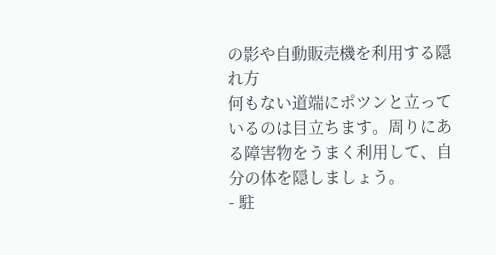の影や自動販売機を利用する隠れ方
何もない道端にポツンと立っているのは目立ちます。周りにある障害物をうまく利用して、自分の体を隠しましょう。
- 駐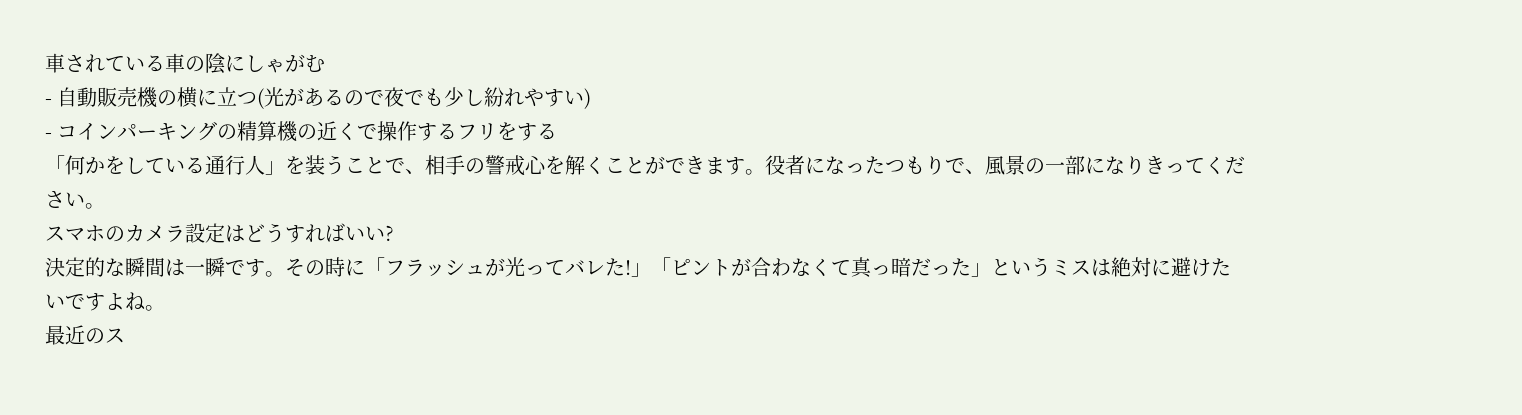車されている車の陰にしゃがむ
- 自動販売機の横に立つ(光があるので夜でも少し紛れやすい)
- コインパーキングの精算機の近くで操作するフリをする
「何かをしている通行人」を装うことで、相手の警戒心を解くことができます。役者になったつもりで、風景の一部になりきってください。
スマホのカメラ設定はどうすればいい?
決定的な瞬間は一瞬です。その時に「フラッシュが光ってバレた!」「ピントが合わなくて真っ暗だった」というミスは絶対に避けたいですよね。
最近のス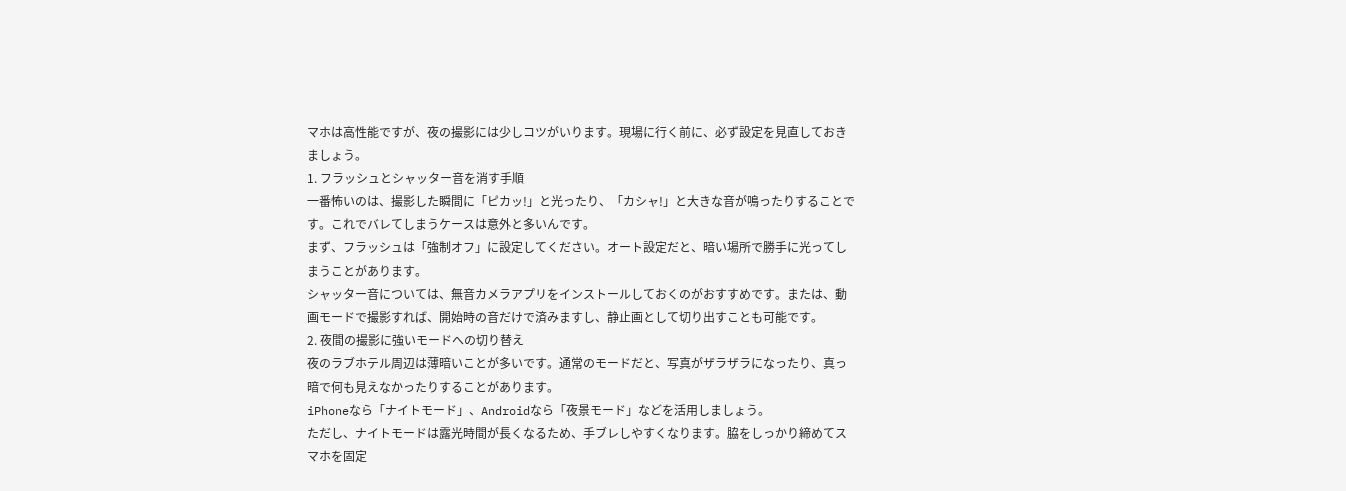マホは高性能ですが、夜の撮影には少しコツがいります。現場に行く前に、必ず設定を見直しておきましょう。
1. フラッシュとシャッター音を消す手順
一番怖いのは、撮影した瞬間に「ピカッ!」と光ったり、「カシャ!」と大きな音が鳴ったりすることです。これでバレてしまうケースは意外と多いんです。
まず、フラッシュは「強制オフ」に設定してください。オート設定だと、暗い場所で勝手に光ってしまうことがあります。
シャッター音については、無音カメラアプリをインストールしておくのがおすすめです。または、動画モードで撮影すれば、開始時の音だけで済みますし、静止画として切り出すことも可能です。
2. 夜間の撮影に強いモードへの切り替え
夜のラブホテル周辺は薄暗いことが多いです。通常のモードだと、写真がザラザラになったり、真っ暗で何も見えなかったりすることがあります。
iPhoneなら「ナイトモード」、Androidなら「夜景モード」などを活用しましょう。
ただし、ナイトモードは露光時間が長くなるため、手ブレしやすくなります。脇をしっかり締めてスマホを固定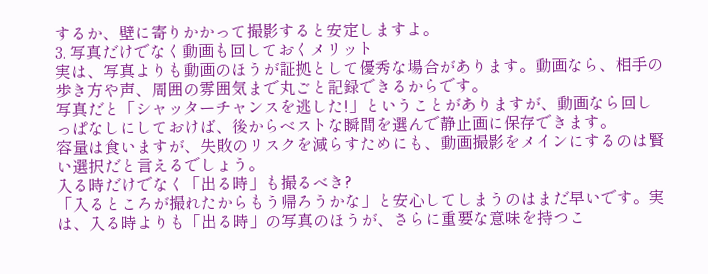するか、壁に寄りかかって撮影すると安定しますよ。
3. 写真だけでなく動画も回しておくメリット
実は、写真よりも動画のほうが証拠として優秀な場合があります。動画なら、相手の歩き方や声、周囲の雰囲気まで丸ごと記録できるからです。
写真だと「シャッターチャンスを逃した!」ということがありますが、動画なら回しっぱなしにしておけば、後からベストな瞬間を選んで静止画に保存できます。
容量は食いますが、失敗のリスクを減らすためにも、動画撮影をメインにするのは賢い選択だと言えるでしょう。
入る時だけでなく「出る時」も撮るべき?
「入るところが撮れたからもう帰ろうかな」と安心してしまうのはまだ早いです。実は、入る時よりも「出る時」の写真のほうが、さらに重要な意味を持つこ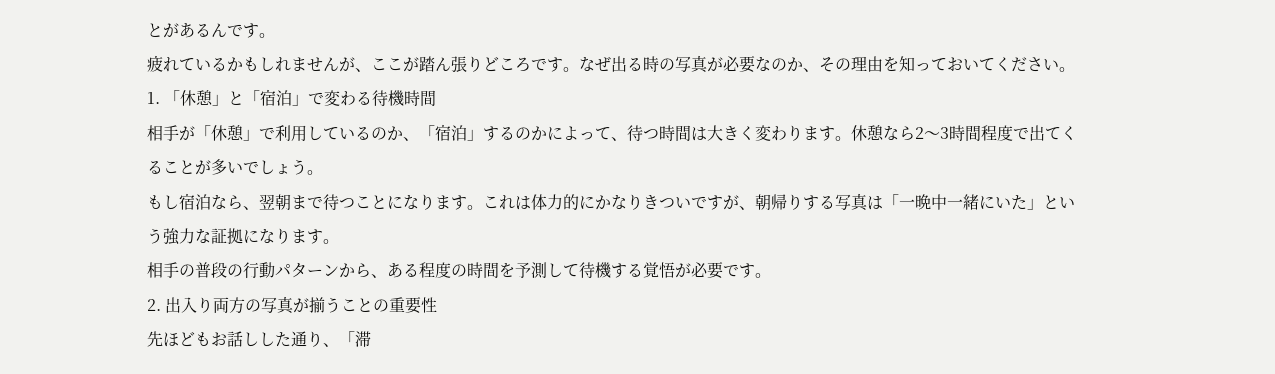とがあるんです。
疲れているかもしれませんが、ここが踏ん張りどころです。なぜ出る時の写真が必要なのか、その理由を知っておいてください。
1. 「休憩」と「宿泊」で変わる待機時間
相手が「休憩」で利用しているのか、「宿泊」するのかによって、待つ時間は大きく変わります。休憩なら2〜3時間程度で出てくることが多いでしょう。
もし宿泊なら、翌朝まで待つことになります。これは体力的にかなりきついですが、朝帰りする写真は「一晩中一緒にいた」という強力な証拠になります。
相手の普段の行動パターンから、ある程度の時間を予測して待機する覚悟が必要です。
2. 出入り両方の写真が揃うことの重要性
先ほどもお話しした通り、「滞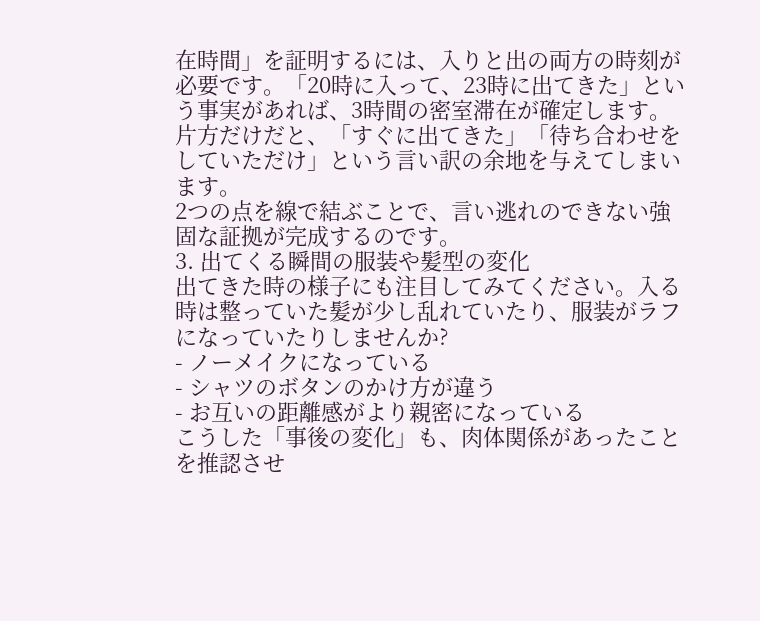在時間」を証明するには、入りと出の両方の時刻が必要です。「20時に入って、23時に出てきた」という事実があれば、3時間の密室滞在が確定します。
片方だけだと、「すぐに出てきた」「待ち合わせをしていただけ」という言い訳の余地を与えてしまいます。
2つの点を線で結ぶことで、言い逃れのできない強固な証拠が完成するのです。
3. 出てくる瞬間の服装や髪型の変化
出てきた時の様子にも注目してみてください。入る時は整っていた髪が少し乱れていたり、服装がラフになっていたりしませんか?
- ノーメイクになっている
- シャツのボタンのかけ方が違う
- お互いの距離感がより親密になっている
こうした「事後の変化」も、肉体関係があったことを推認させ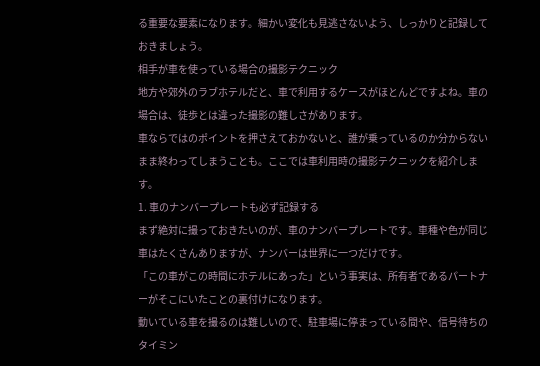る重要な要素になります。細かい変化も見逃さないよう、しっかりと記録しておきましょう。
相手が車を使っている場合の撮影テクニック
地方や郊外のラブホテルだと、車で利用するケースがほとんどですよね。車の場合は、徒歩とは違った撮影の難しさがあります。
車ならではのポイントを押さえておかないと、誰が乗っているのか分からないまま終わってしまうことも。ここでは車利用時の撮影テクニックを紹介します。
1. 車のナンバープレートも必ず記録する
まず絶対に撮っておきたいのが、車のナンバープレートです。車種や色が同じ車はたくさんありますが、ナンバーは世界に一つだけです。
「この車がこの時間にホテルにあった」という事実は、所有者であるパートナーがそこにいたことの裏付けになります。
動いている車を撮るのは難しいので、駐車場に停まっている間や、信号待ちのタイミン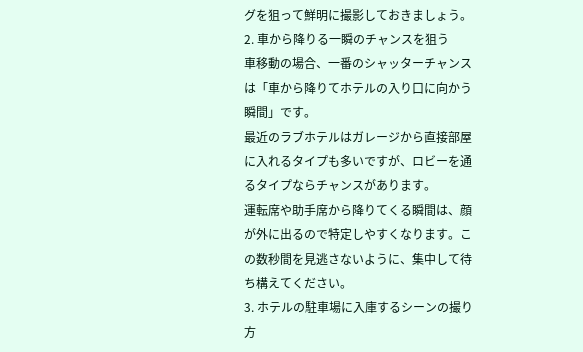グを狙って鮮明に撮影しておきましょう。
2. 車から降りる一瞬のチャンスを狙う
車移動の場合、一番のシャッターチャンスは「車から降りてホテルの入り口に向かう瞬間」です。
最近のラブホテルはガレージから直接部屋に入れるタイプも多いですが、ロビーを通るタイプならチャンスがあります。
運転席や助手席から降りてくる瞬間は、顔が外に出るので特定しやすくなります。この数秒間を見逃さないように、集中して待ち構えてください。
3. ホテルの駐車場に入庫するシーンの撮り方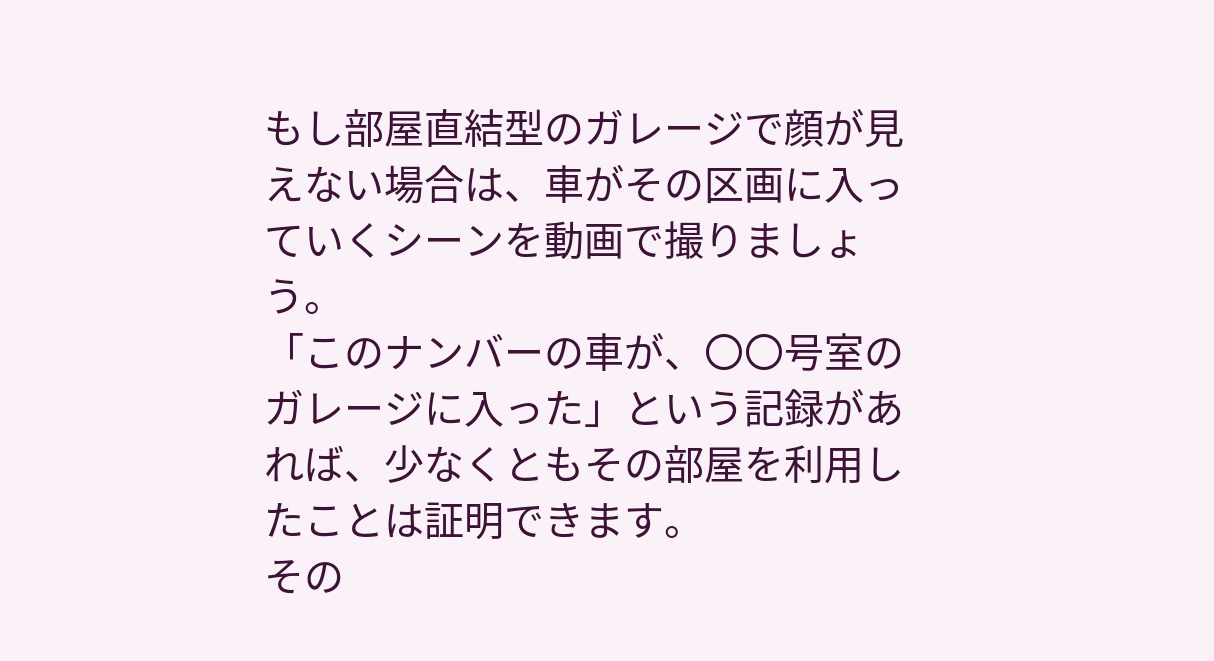もし部屋直結型のガレージで顔が見えない場合は、車がその区画に入っていくシーンを動画で撮りましょう。
「このナンバーの車が、〇〇号室のガレージに入った」という記録があれば、少なくともその部屋を利用したことは証明できます。
その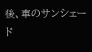後、車のサンシェード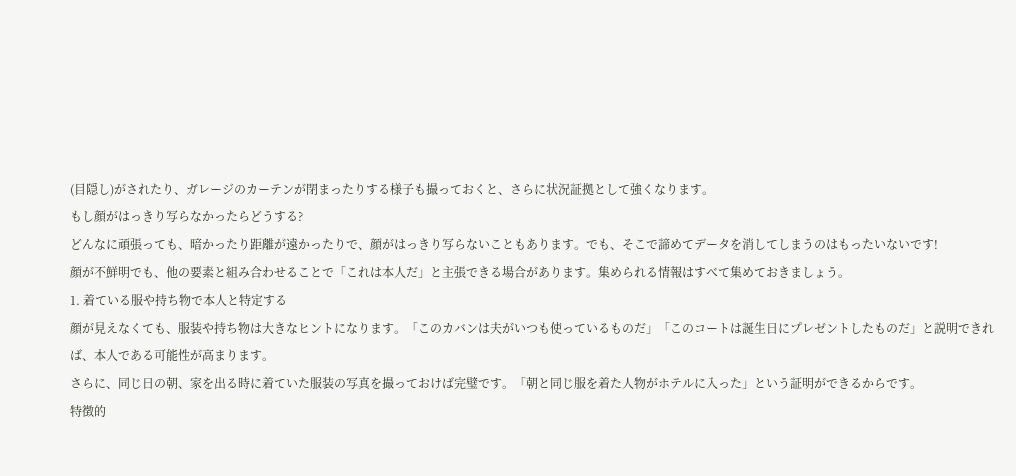(目隠し)がされたり、ガレージのカーテンが閉まったりする様子も撮っておくと、さらに状況証拠として強くなります。
もし顔がはっきり写らなかったらどうする?
どんなに頑張っても、暗かったり距離が遠かったりで、顔がはっきり写らないこともあります。でも、そこで諦めてデータを消してしまうのはもったいないです!
顔が不鮮明でも、他の要素と組み合わせることで「これは本人だ」と主張できる場合があります。集められる情報はすべて集めておきましょう。
1. 着ている服や持ち物で本人と特定する
顔が見えなくても、服装や持ち物は大きなヒントになります。「このカバンは夫がいつも使っているものだ」「このコートは誕生日にプレゼントしたものだ」と説明できれば、本人である可能性が高まります。
さらに、同じ日の朝、家を出る時に着ていた服装の写真を撮っておけば完璧です。「朝と同じ服を着た人物がホテルに入った」という証明ができるからです。
特徴的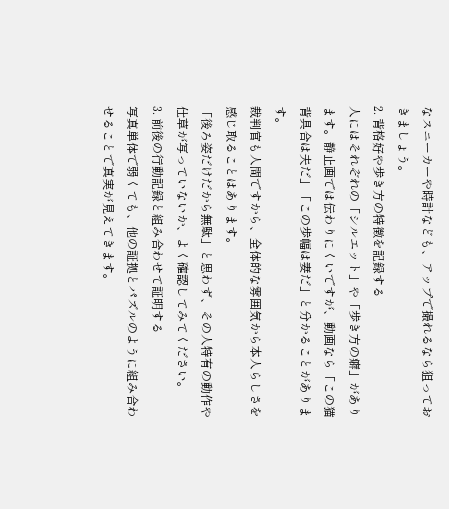なスニーカーや時計なども、アップで撮れるなら狙っておきましょう。
2. 背格好や歩き方の特徴を記録する
人にはそれぞれの「シルエット」や「歩き方の癖」があります。静止画では伝わりにくいですが、動画なら「この猫背具合は夫だ」「この歩幅は妻だ」と分かることがあります。
裁判官も人間ですから、全体的な雰囲気から本人らしさを感じ取ることはあります。
「後ろ姿だけだから無駄」と思わず、その人特有の動作や仕草が写っていないか、よく確認してみてください。
3. 前後の行動記録と組み合わせて証明する
写真単体で弱くても、他の証拠とパズルのように組み合わせることで真実が見えてきます。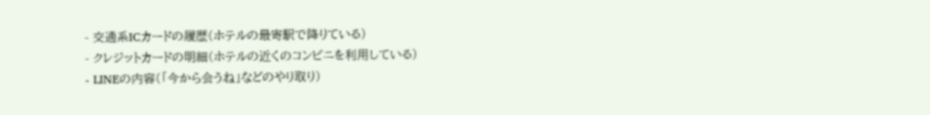- 交通系ICカードの履歴(ホテルの最寄駅で降りている)
- クレジットカードの明細(ホテルの近くのコンビニを利用している)
- LINEの内容(「今から会うね」などのやり取り)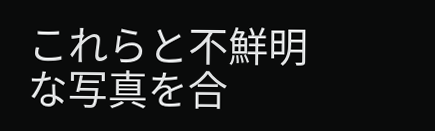これらと不鮮明な写真を合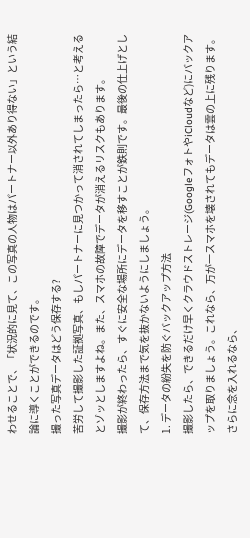わせることで、「状況的に見て、この写真の人物はパートナー以外あり得ない」という結論に導くことができるのです。
撮った写真データはどう保存する?
苦労して撮影した証拠写真、もしパートナーに見つかって消されてしまったら…と考えるとゾッとしますよね。また、スマホの故障でデータが消えるリスクもあります。
撮影が終わったら、すぐに安全な場所にデータを移すことが鉄則です。最後の仕上げとして、保存方法まで気を抜かないようにしましょう。
1. データの紛失を防ぐバックアップ方法
撮影したら、できるだけ早くクラウドストレージ(GoogleフォトやiCloudなど)にバックアップを取りましょう。これなら、万が一スマホを壊されてもデータは雲の上に残ります。
さらに念を入れるなら、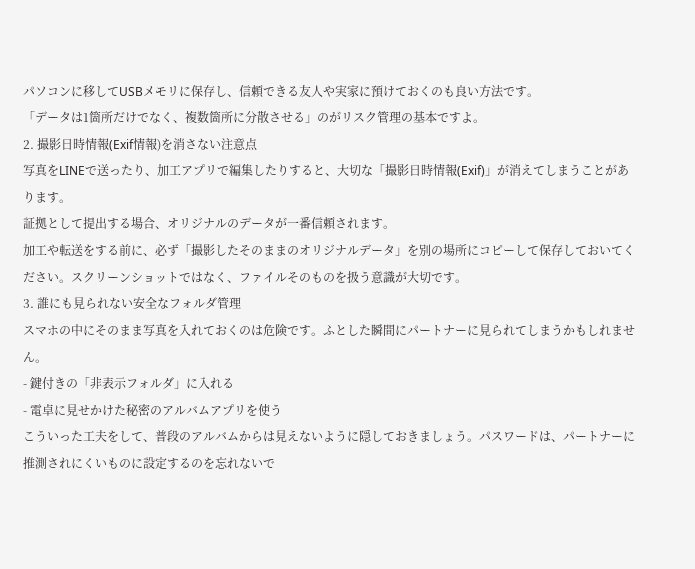パソコンに移してUSBメモリに保存し、信頼できる友人や実家に預けておくのも良い方法です。
「データは1箇所だけでなく、複数箇所に分散させる」のがリスク管理の基本ですよ。
2. 撮影日時情報(Exif情報)を消さない注意点
写真をLINEで送ったり、加工アプリで編集したりすると、大切な「撮影日時情報(Exif)」が消えてしまうことがあります。
証拠として提出する場合、オリジナルのデータが一番信頼されます。
加工や転送をする前に、必ず「撮影したそのままのオリジナルデータ」を別の場所にコピーして保存しておいてください。スクリーンショットではなく、ファイルそのものを扱う意識が大切です。
3. 誰にも見られない安全なフォルダ管理
スマホの中にそのまま写真を入れておくのは危険です。ふとした瞬間にパートナーに見られてしまうかもしれません。
- 鍵付きの「非表示フォルダ」に入れる
- 電卓に見せかけた秘密のアルバムアプリを使う
こういった工夫をして、普段のアルバムからは見えないように隠しておきましょう。パスワードは、パートナーに推測されにくいものに設定するのを忘れないで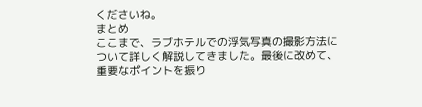くださいね。
まとめ
ここまで、ラブホテルでの浮気写真の撮影方法について詳しく解説してきました。最後に改めて、重要なポイントを振り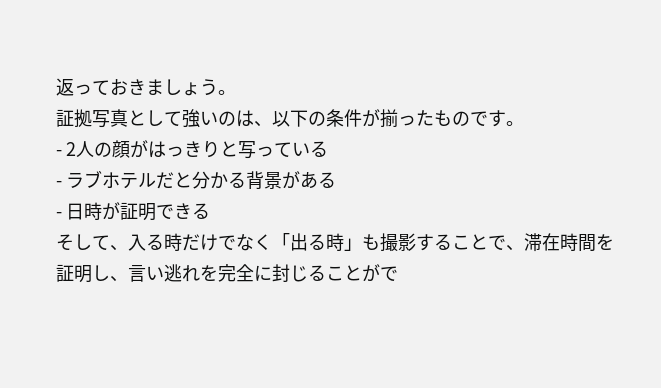返っておきましょう。
証拠写真として強いのは、以下の条件が揃ったものです。
- 2人の顔がはっきりと写っている
- ラブホテルだと分かる背景がある
- 日時が証明できる
そして、入る時だけでなく「出る時」も撮影することで、滞在時間を証明し、言い逃れを完全に封じることがで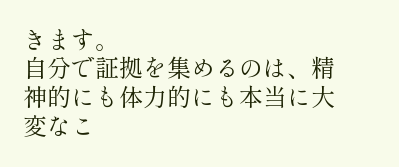きます。
自分で証拠を集めるのは、精神的にも体力的にも本当に大変なこ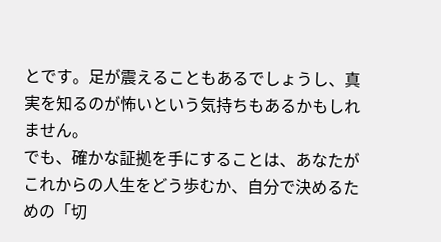とです。足が震えることもあるでしょうし、真実を知るのが怖いという気持ちもあるかもしれません。
でも、確かな証拠を手にすることは、あなたがこれからの人生をどう歩むか、自分で決めるための「切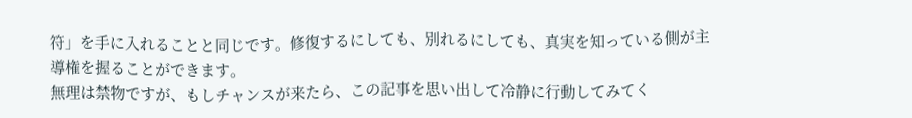符」を手に入れることと同じです。修復するにしても、別れるにしても、真実を知っている側が主導権を握ることができます。
無理は禁物ですが、もしチャンスが来たら、この記事を思い出して冷静に行動してみてく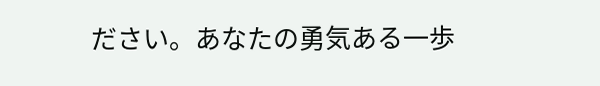ださい。あなたの勇気ある一歩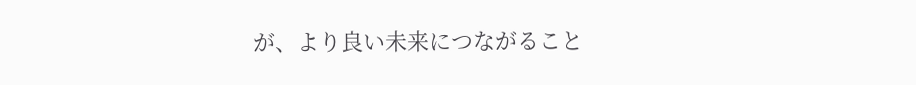が、より良い未来につながること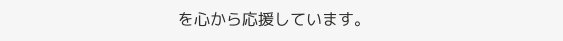を心から応援しています。